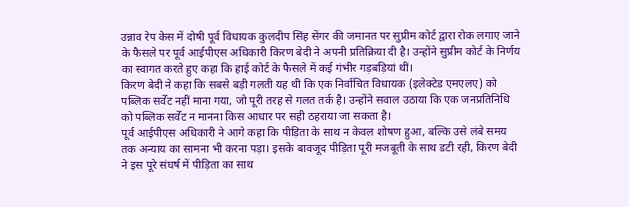उन्नाव रेप केस में दोषी पूर्व विधायक कुलदीप सिंह सेंगर की जमानत पर सुप्रीम कोर्ट द्वारा रोक लगाए जाने के फैसले पर पूर्व आईपीएस अधिकारी किरण बेदी ने अपनी प्रतिक्रिया दी है। उन्होंने सुप्रीम कोर्ट के निर्णय का स्वागत करते हुए कहा कि हाई कोर्ट के फैसले में कई गंभीर गड़बड़ियां थीं।
किरण बेदी ने कहा कि सबसे बड़ी गलती यह थी कि एक निर्वाचित विधायक (इलेक्टेड एमएलए) को पब्लिक सर्वेंट नहीं माना गया, जो पूरी तरह से गलत तर्क है। उन्होंने सवाल उठाया कि एक जनप्रतिनिधि को पब्लिक सर्वेंट न मानना किस आधार पर सही ठहराया जा सकता है।
पूर्व आईपीएस अधिकारी ने आगे कहा कि पीड़िता के साथ न केवल शोषण हुआ, बल्कि उसे लंबे समय तक अन्याय का सामना भी करना पड़ा। इसके बावजूद पीड़िता पूरी मजबूती के साथ डटी रही, किरण बेदी ने इस पूरे संघर्ष में पीड़िता का साथ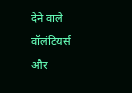देने वाले वॉलंटियर्स और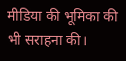मीडिया की भूमिका की भी सराहना की।